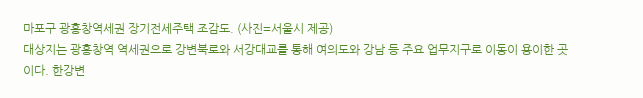마포구 광흥창역세권 장기전세주택 조감도. (사진=서울시 제공)
대상지는 광흥창역 역세권으로 강변북로와 서강대교를 통해 여의도와 강남 등 주요 업무지구로 이동이 용이한 곳이다. 한강변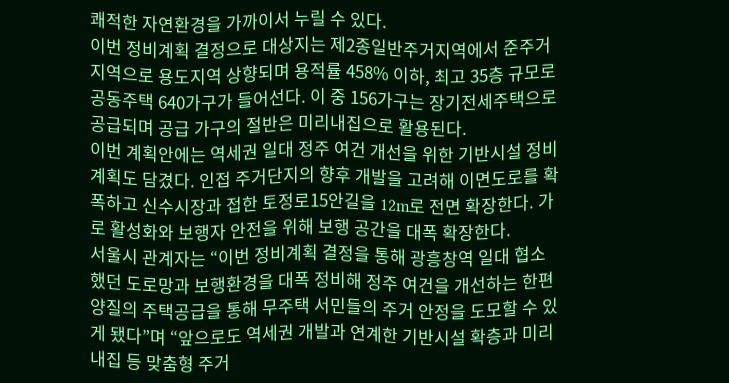쾌적한 자연환경을 가까이서 누릴 수 있다.
이번 정비계획 결정으로 대상지는 제2종일반주거지역에서 준주거지역으로 용도지역 상향되며 용적률 458% 이하, 최고 35층 규모로 공동주택 640가구가 들어선다. 이 중 156가구는 장기전세주택으로 공급되며 공급 가구의 절반은 미리내집으로 활용된다.
이번 계획안에는 역세권 일대 정주 여건 개선을 위한 기반시설 정비계획도 담겼다. 인접 주거단지의 향후 개발을 고려해 이면도로를 확폭하고 신수시장과 접한 토정로15안길을 12m로 전면 확장한다. 가로 활성화와 보행자 안전을 위해 보행 공간을 대폭 확장한다.
서울시 관계자는 “이번 정비계획 결정을 통해 광흥창역 일대 협소했던 도로망과 보행환경을 대폭 정비해 정주 여건을 개선하는 한편 양질의 주택공급을 통해 무주택 서민들의 주거 안정을 도모할 수 있게 됐다”며 “앞으로도 역세권 개발과 연계한 기반시설 확층과 미리내집 등 맞춤형 주거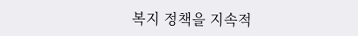복지 정책을 지속적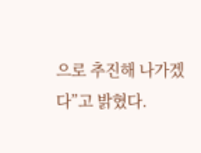으로 추진해 나가겠다”고 밝혔다.